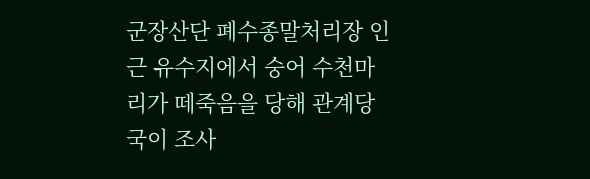군장산단 폐수종말처리장 인근 유수지에서 숭어 수천마리가 떼죽음을 당해 관계당국이 조사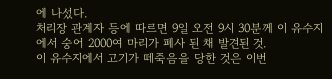에 나섰다.
처리장 관계자 등에 따르면 9일 오전 9시 30분께 이 유수지에서 숭어 2000여 마리가 폐사 된 채 발견된 것.
이 유수지에서 고기가 떼죽음을 당한 것은 이번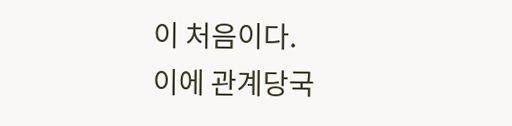이 처음이다.
이에 관계당국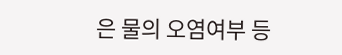은 물의 오염여부 등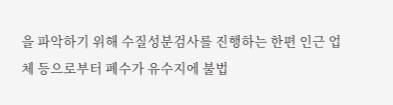을 파악하기 위해 수질성분검사를 진행하는 한편 인근 업체 등으로부터 폐수가 유수지에 불법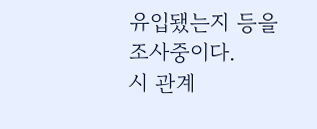유입됐는지 등을 조사중이다.
시 관계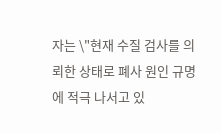자는 \"현재 수질 검사를 의뢰한 상태로 폐사 원인 규명에 적극 나서고 있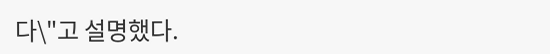다\"고 설명했다.